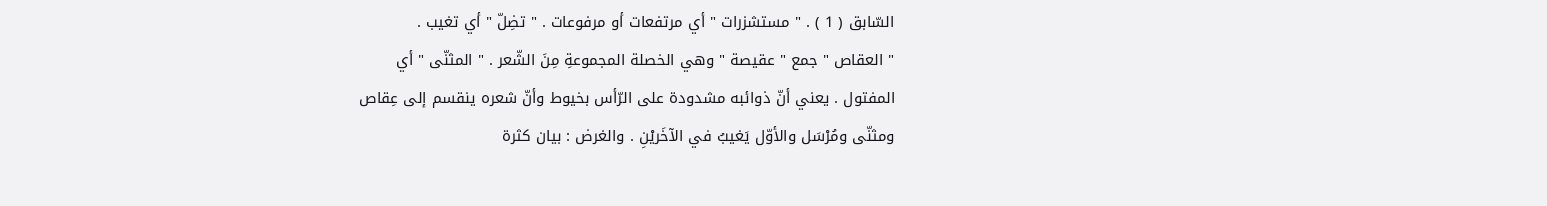السّابق ( 1 ) . " مستشزرات " أي مرتفعات أو مرفوعات . " تضِلّ " أي تغيب .
" العقاص " جمع " عقيصة " وهي الخصلة المجموعةِ مِنَ الشّعر . " المثنّى " أي
المفتول . يعني أنّ ذوائبه مشدودة على الرّأس بخيوط وأنّ شعره ينقسم إلى عِقاص
ومثنّى ومُرْسَل والأوّل يَغيبُ في الآخَريْنِ . والغرض : بيان كثرة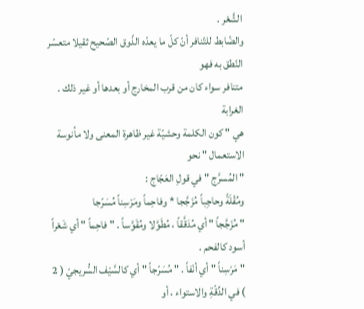الشَّعْر .
والضّابط للتّنافر أنّ كلّ ما يعدّه الذّوق الصّحيح ثقيلا متعسّر النّطق به فهو
متنافر سواء كان من قرب المخارج أو بعدها أو غير ذلك .
الغرابة
هي " كون الكلمة وحشيّة غير ظاهرة المعنى ولا مأنوسة الاستعمال " نحو
" المُسرَّج " في قولِ العَجّاج :
ومُقْلَةً وحاجِباً مُزَجَّجا * وفاحِماً ومَرْسِناً مُسَرّجا
" مُزَجَّجاً " أي مُدَقَّقاً ، مُطَوَّلا ومُقَوَّساً . " فاحِماً " أي شَعْراً أسود كالفحم .
" مَرْسِناً " أي أنْفاً . " مُسَرّجاً " أي كالسَّيْف السُّريجيّ ( 2 ) في الدِّقّةِ والاستواء ، أو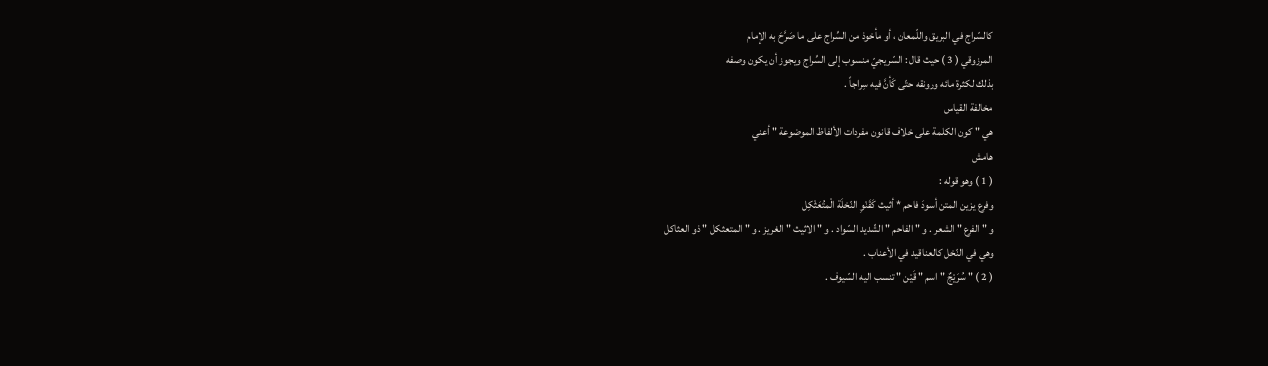كالسّراج في البريق واللّمعان ، أو مأخوذ من السِّراج على ما صَرَّحَ به الإمام
المرزوقي ( 3 ) حيث قال : السّريجيّ منسوب إلى السِّراج ويجوز أن يكون وصفه
بذلك لكثرة مائه ورونقه حتّى كَأنَّ فيه سِراجاً .
مخالفة القياس
هي " كون الكلمة على خلاف قانون مفردات الألفاظ الموضوعة " أعني
هامش
( 1 ) وهو قوله :
وفرع يزين المتن أسودَ فاحم * أثيث كَقَنْوِ النّخلَة الْمتُعَثْكِل
و " الفرع " الشعر . و " الفاحم " الشّديد السّواد . و " الاثيث " الغريز . و " المتعثكل " ذو العثاكل
وهي في النّخل كالعناقيد في الأعناب .
( 2 ) " سُرَيْجٌ " اسم " قَيْن " تنسب اليه السّيوف .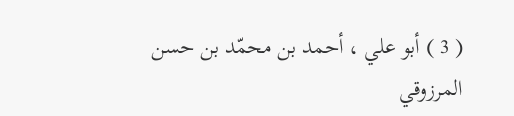( 3 ) أبو علي ، أحمد بن محمّد بن حسن المرزوقي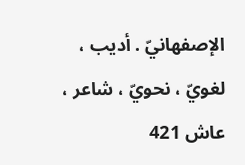الإصفهانيّ . أديب ، لغويّ ، نحويّ ، شاعر ،
عاش 421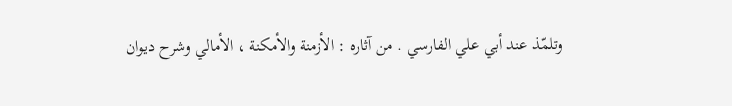وتلمّذ عند أبي علي الفارسي . من آثاره : الأزمنة والأمكنة ، الأمالي وشرح ديوان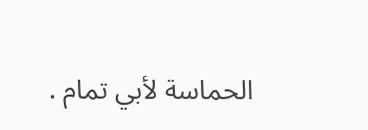الحماسة لأبي تمام .